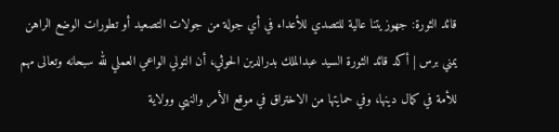قائد الثورة: جهوزيتنا عالية للتصدي للأعداء في أي جولة من جولات التصعيد أو تطورات الوضع الراهن
يمني برس | أكد قائد الثورة السيد عبدالملك بدرالدين الحوثي، أن التولي الواعي العملي لله سبحانه وتعالى مهم للأمة في كمال دينها، وفي حمايتها من الاختراق في موقع الأمر والنهي وولاية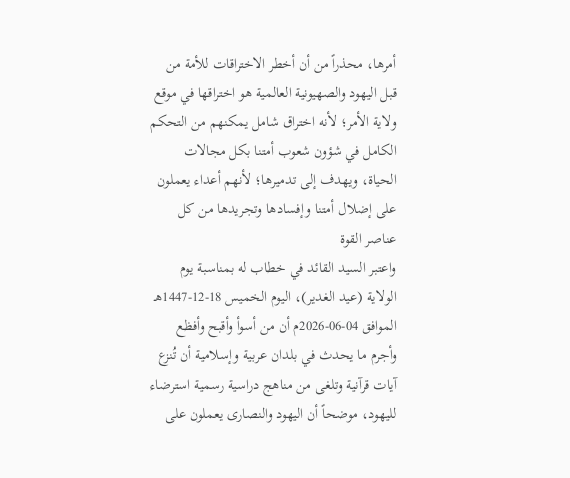أمرها، محذراً من أن أخطر الاختراقات للأمة من قبل اليهود والصهيونية العالمية هو اختراقها في موقع ولاية الأمر؛ لأنه اختراق شامل يمكنهم من التحكم الكامل في شؤون شعوب أمتنا بكل مجالات الحياة، ويهدف إلى تدميرها؛ لأنهم أعداء يعملون على إضلال أمتنا وإفسادها وتجريدها من كل عناصر القوة
واعتبر السيد القائد في خطاب له بمناسبة يوم الولاية (عيد الغدير)، اليوم الخميس 18-12-1447هـ الموافق 04-06-2026م أن من أسوأ وأقبح وأفظع وأجرم ما يحدث في بلدان عربية وإسلامية أن تُنزع آيات قرآنية وتلغى من مناهج دراسية رسمية استرضاء لليهود، موضحاً أن اليهود والنصارى يعملون على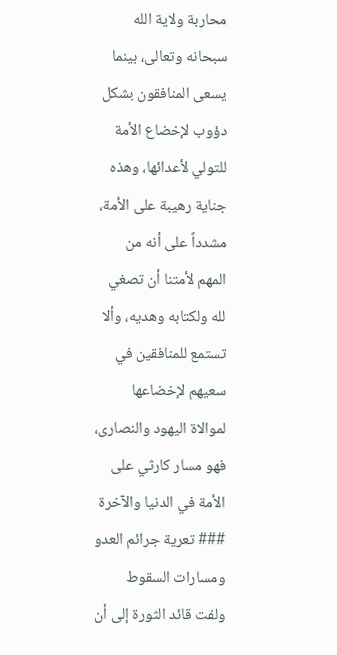محاربة ولاية الله سبحانه وتعالى، بينما يسعى المنافقون بشكل دؤوب لإخضاع الأمة للتولي لأعدائها، وهذه جناية رهيبة على الأمة، مشدداً على أنه من المهم لأمتنا أن تصغي لله ولكتابه وهديه، وألا تستمع للمنافقين في سعيهم لإخضاعها لموالاة اليهود والنصارى، فهو مسار كارثي على الأمة في الدنيا والآخرة
### تعرية جرائم العدو ومسارات السقوط
ولفت قائد الثورة إلى أن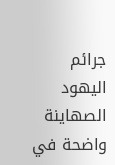جرائم اليهود الصهاينة واضحة في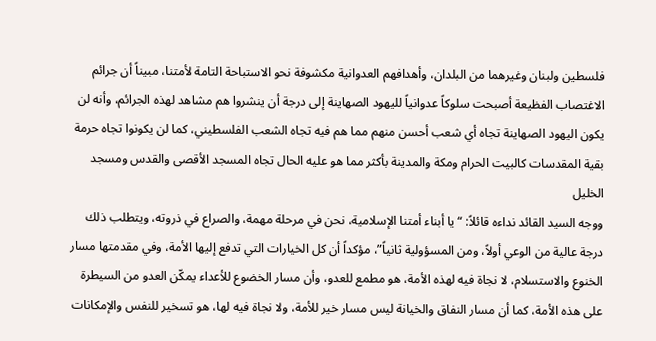فلسطين ولبنان وغيرهما من البلدان، وأهدافهم العدوانية مكشوفة نحو الاستباحة التامة لأمتنا، مبيناً أن جرائم الاغتصاب الفظيعة أصبحت سلوكاً عدوانياً لليهود الصهاينة إلى درجة أن ينشروا هم مشاهد لهذه الجرائم، وأنه لن يكون اليهود الصهاينة تجاه أي شعب أحسن منهم مما هم فيه تجاه الشعب الفلسطيني، كما لن يكونوا تجاه حرمة بقية المقدسات كالبيت الحرام ومكة والمدينة بأكثر مما هو عليه الحال تجاه المسجد الأقصى والقدس ومسجد الخليل
ووجه السيد القائد نداءه قائلاً: “يا أبناء أمتنا الإسلامية، نحن في مرحلة مهمة، والصراع في ذروته، ويتطلب ذلك درجة عالية من الوعي أولاً، ومن المسؤولية ثانياً”، مؤكداً أن كل الخيارات التي تدفع إليها الأمة، وفي مقدمتها مسار الخنوع والاستسلام، لا نجاة فيه لهذه الأمة، هو مطمع للعدو، وأن مسار الخضوع للأعداء يمكّن العدو من السيطرة على هذه الأمة، كما أن مسار النفاق والخيانة ليس مسار خير للأمة، ولا نجاة فيه لها، هو تسخير للنفس والإمكانات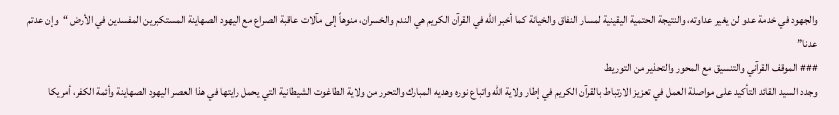والجهود في خدمة عدو لن يغير عداوته، والنتيجة الحتمية اليقينية لمسار النفاق والخيانة كما أخبر الله في القرآن الكريم هي الندم والخسران، منوهاً إلى مآلات عاقبة الصراع مع اليهود الصهاينة المستكبرين المفسدين في الأرض “وإن عدتم عدنا”
### الموقف القرآني والتنسيق مع المحور والتحذير من التوريط
وجدد السيد القائد التأكيد على مواصلة العمل في تعزيز الارتباط بالقرآن الكريم في إطار ولاية الله واتباع نوره وهديه المبارك والتحرر من ولاية الطاغوت الشيطانية التي يحمل رايتها في هذا العصر اليهود الصهاينة وأئمة الكفر، أمريكا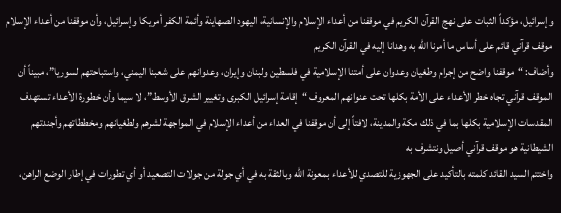وإسرائيل، مؤكداً الثبات على نهج القرآن الكريم في موقفنا من أعداء الإسلام والإنسانية، اليهود الصهاينة وأئمة الكفر أمريكا وإسرائيل، وأن موقفنا من أعداء الإسلام موقف قرآني قائم على أساس ما أمرنا الله به وهدانا إليه في القرآن الكريم
وأضاف: “موقفنا واضح من إجرام وطغيان وعدوان على أمتنا الإسلامية في فلسطين ولبنان وإيران، وعدوانهم على شعبنا اليمني، واستباحتهم لسوريا”، مبيناً أن الموقف قرآني تجاه خطر الأعداء على الأمة بكلها تحت عنوانهم المعروف “إقامة إسرائيل الكبرى وتغيير الشرق الأوسط”، لا سيما وأن خطورة الأعداء تستهدف المقدسات الإسلامية بكلها بما في ذلك مكة والمدينة، لافتاً إلى أن موقفنا في العداء من أعداء الإسلام في المواجهة لشرهم ولطغيانهم ومخططاتهم وأجندتهم الشيطانية هو موقف قرآني أصيل ونتشرف به
واختتم السيد القائد كلمته بالتأكيد على الجهوزية للتصدي للأعداء بمعونة الله وبالثقة به في أي جولة من جولات التصعيد أو أي تطورات في إطار الوضع الراهن،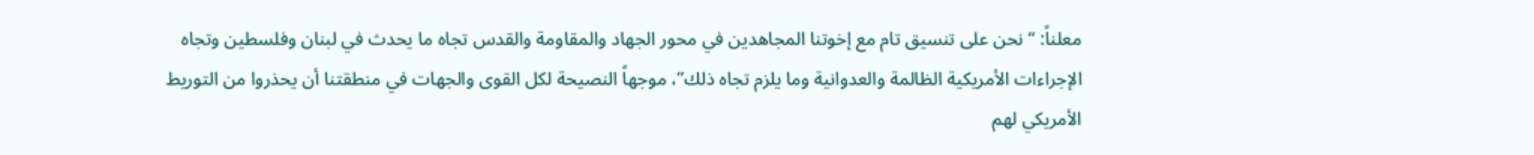معلناً: “نحن على تنسيق تام مع إخوتنا المجاهدين في محور الجهاد والمقاومة والقدس تجاه ما يحدث في لبنان وفلسطين وتجاه الإجراءات الأمريكية الظالمة والعدوانية وما يلزم تجاه ذلك”، موجهاً النصيحة لكل القوى والجهات في منطقتنا أن يحذروا من التوريط الأمريكي لهم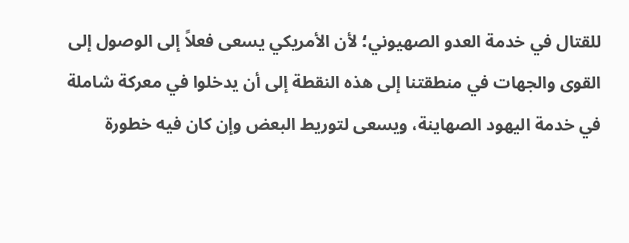للقتال في خدمة العدو الصهيوني؛ لأن الأمريكي يسعى فعلاً إلى الوصول إلى القوى والجهات في منطقتنا إلى هذه النقطة إلى أن يدخلوا في معركة شاملة في خدمة اليهود الصهاينة، ويسعى لتوريط البعض وإن كان فيه خطورة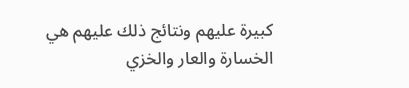كبيرة عليهم ونتائج ذلك عليهم هي الخسارة والعار والخزي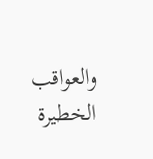والعواقب الخطيرة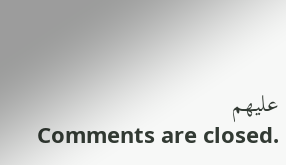عليهم
Comments are closed.